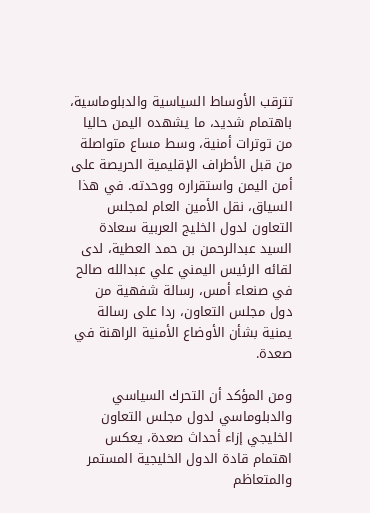تترقب الأوساط السياسية والدبلوماسية، باهتمام شديد، ما يشهده اليمن حاليا من توترات أمنية، وسط مساع متواصلة من قبل الأطراف الإقليمية الحريصة على أمن اليمن واستقراره ووحدته. في هذا السياق، نقل الأمين العام لمجلس التعاون لدول الخليج العربية سعادة السيد عبدالرحمن بن حمد العطية، لدى لقائه الرئيس اليمني علي عبدالله صالح في صنعاء أمس، رسالة شفهية من دول مجلس التعاون، ردا على رسالة يمنية بشأن الأوضاع الأمنية الراهنة في صعدة.

ومن المؤكد أن التحرك السياسي والدبلوماسي لدول مجلس التعاون الخليجي إزاء أحداث صعدة، يعكس اهتمام قادة الدول الخليجية المستمر والمتعاظم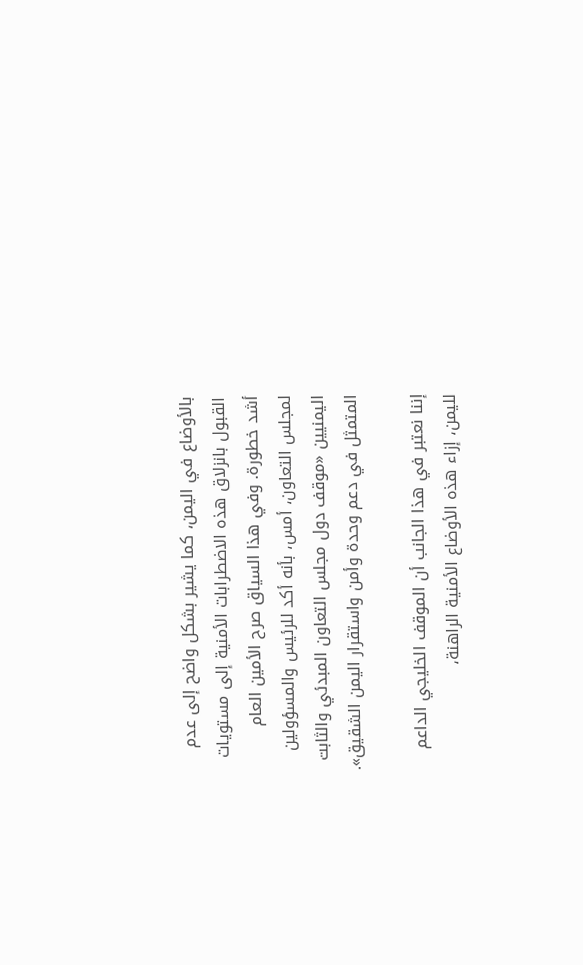بالأوضاع في اليمن، كما يشير بشكل واضح إلى عدم القبول بانزلاق هذه الاضطرابات الأمنية إلى مستويات أشد خطورة. وفي هذا السياق صرح الأمين العام لمجلس التعاون، أمس، بأنه أكد للرئيس والمسؤولين اليمنيين «موقف دول مجلس التعاون المبدئي والثابت المتمثل في دعم وحدة وأمن واستقرار اليمن الشقيق».

إننا نعتبر في هذا الجانب أن الموقف الخليجي الداعم لليمن، إزاء هذه الأوضاع الأمنية الراهنة،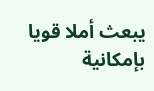يبعث أملا قويا بإمكانية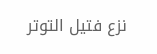نزع فتيل التوتر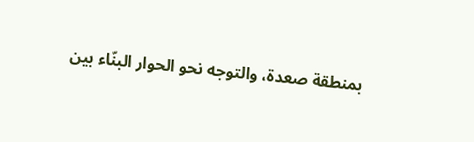بمنطقة صعدة، والتوجه نحو الحوار البنّاء بين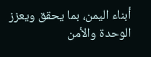أبناء اليمن، بما يحقق ويعزز الوحدة والأمن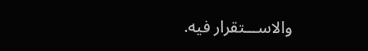والاســـتقرار فيه.